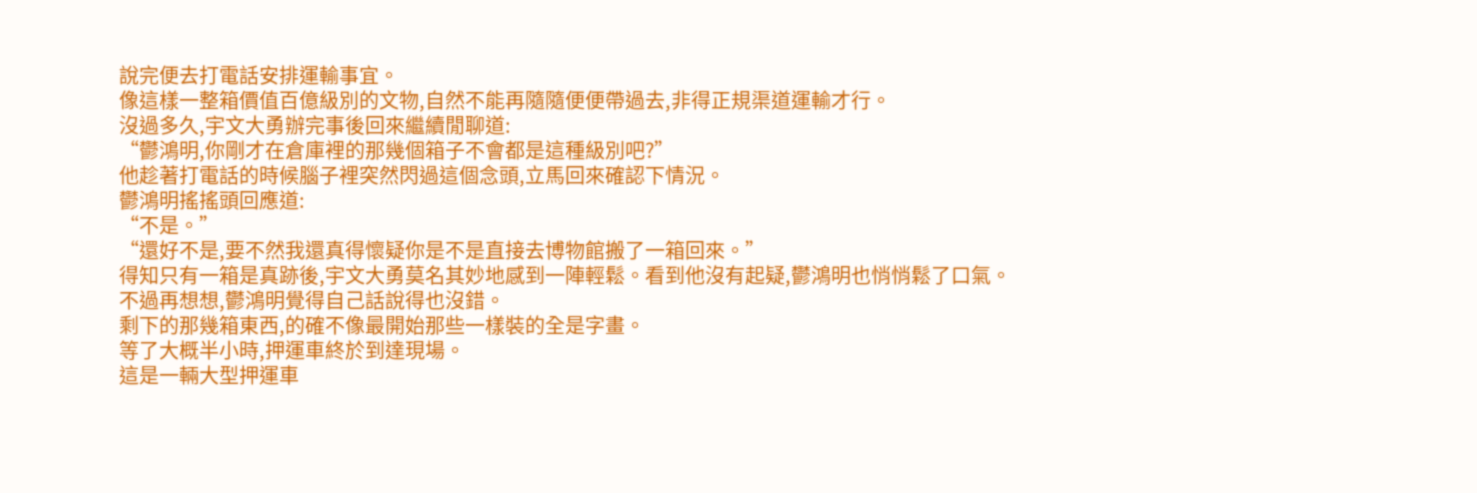說完便去打電話安排運輸事宜。
像這樣一整箱價值百億級別的文物,自然不能再隨隨便便帶過去,非得正規渠道運輸才行。
沒過多久,宇文大勇辦完事後回來繼續閒聊道:
“鬱鴻明,你剛才在倉庫裡的那幾個箱子不會都是這種級別吧?”
他趁著打電話的時候腦子裡突然閃過這個念頭,立馬回來確認下情況。
鬱鴻明搖搖頭回應道:
“不是。”
“還好不是,要不然我還真得懷疑你是不是直接去博物館搬了一箱回來。”
得知只有一箱是真跡後,宇文大勇莫名其妙地感到一陣輕鬆。看到他沒有起疑,鬱鴻明也悄悄鬆了口氣。
不過再想想,鬱鴻明覺得自己話說得也沒錯。
剩下的那幾箱東西,的確不像最開始那些一樣裝的全是字畫。
等了大概半小時,押運車終於到達現場。
這是一輛大型押運車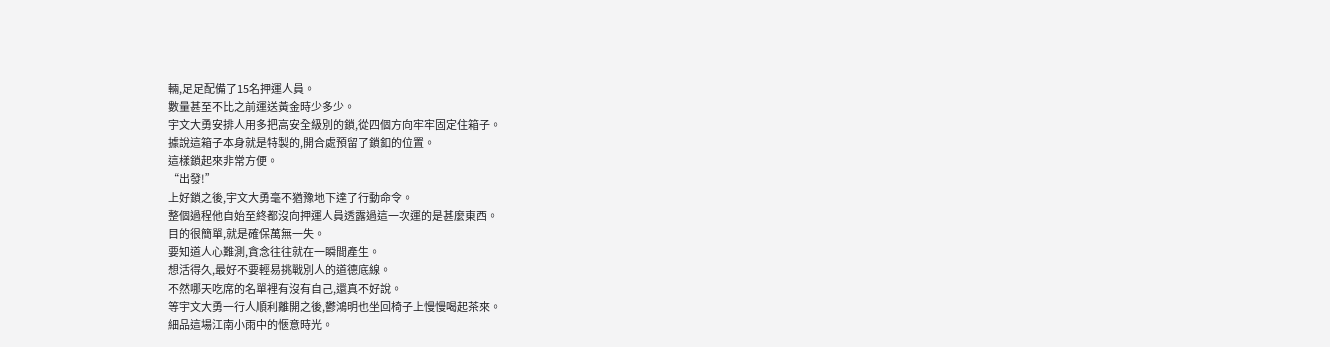輛,足足配備了15名押運人員。
數量甚至不比之前運送黃金時少多少。
宇文大勇安排人用多把高安全級別的鎖,從四個方向牢牢固定住箱子。
據說這箱子本身就是特製的,開合處預留了鎖釦的位置。
這樣鎖起來非常方便。
“出發!”
上好鎖之後,宇文大勇毫不猶豫地下達了行動命令。
整個過程他自始至終都沒向押運人員透露過這一次運的是甚麼東西。
目的很簡單,就是確保萬無一失。
要知道人心難測,貪念往往就在一瞬間產生。
想活得久,最好不要輕易挑戰別人的道德底線。
不然哪天吃席的名單裡有沒有自己,還真不好說。
等宇文大勇一行人順利離開之後,鬱鴻明也坐回椅子上慢慢喝起茶來。
細品這場江南小雨中的愜意時光。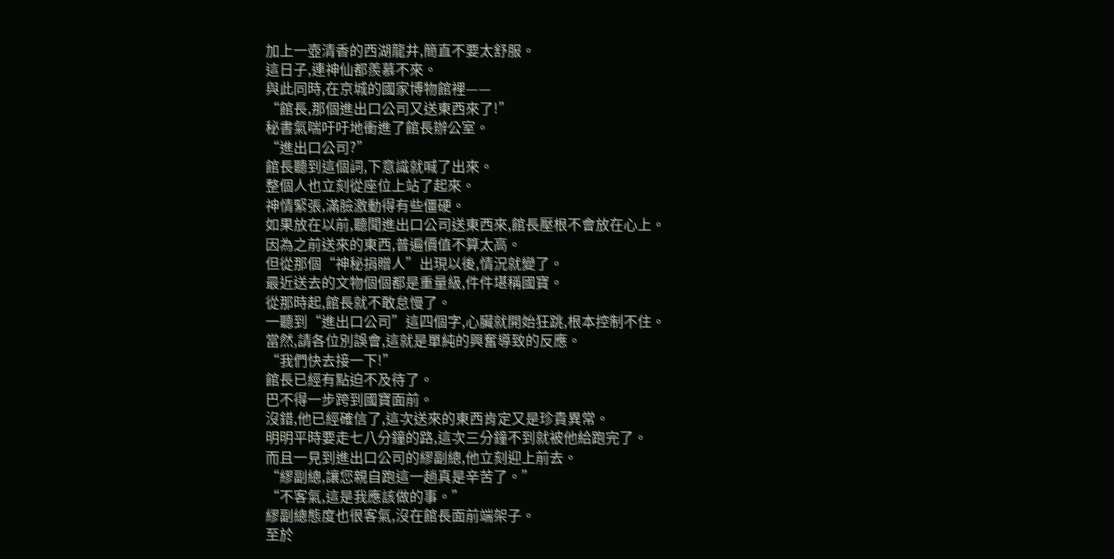加上一壺清香的西湖龍井,簡直不要太舒服。
這日子,連神仙都羨慕不來。
與此同時,在京城的國家博物館裡——
“館長,那個進出口公司又送東西來了!”
秘書氣喘吁吁地衝進了館長辦公室。
“進出口公司?”
館長聽到這個詞,下意識就喊了出來。
整個人也立刻從座位上站了起來。
神情緊張,滿臉激動得有些僵硬。
如果放在以前,聽聞進出口公司送東西來,館長壓根不會放在心上。
因為之前送來的東西,普遍價值不算太高。
但從那個“神秘捐贈人”出現以後,情況就變了。
最近送去的文物個個都是重量級,件件堪稱國寶。
從那時起,館長就不敢怠慢了。
一聽到“進出口公司”這四個字,心臟就開始狂跳,根本控制不住。
當然,請各位別誤會,這就是單純的興奮導致的反應。
“我們快去接一下!”
館長已經有點迫不及待了。
巴不得一步跨到國寶面前。
沒錯,他已經確信了,這次送來的東西肯定又是珍貴異常。
明明平時要走七八分鐘的路,這次三分鐘不到就被他給跑完了。
而且一見到進出口公司的繆副總,他立刻迎上前去。
“繆副總,讓您親自跑這一趟真是辛苦了。”
“不客氣,這是我應該做的事。”
繆副總態度也很客氣,沒在館長面前端架子。
至於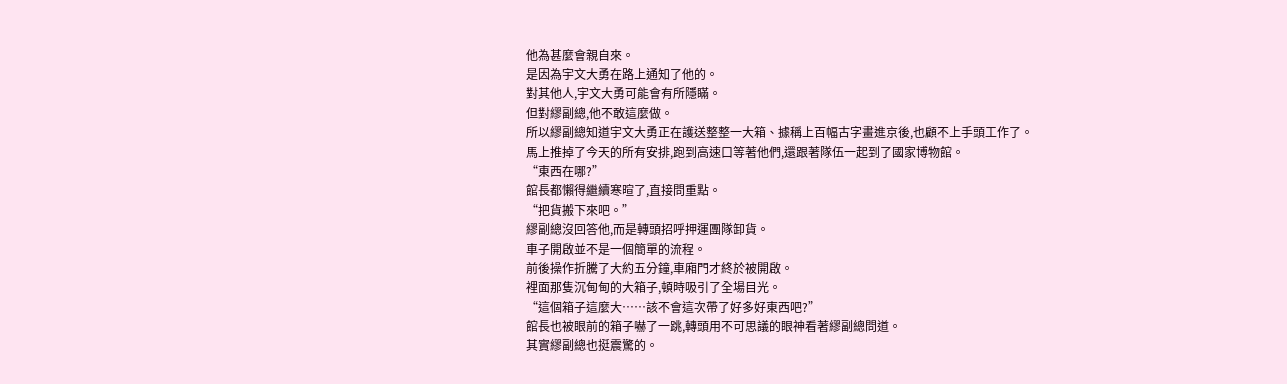他為甚麼會親自來。
是因為宇文大勇在路上通知了他的。
對其他人,宇文大勇可能會有所隱瞞。
但對繆副總,他不敢這麼做。
所以繆副總知道宇文大勇正在護送整整一大箱、據稱上百幅古字畫進京後,也顧不上手頭工作了。
馬上推掉了今天的所有安排,跑到高速口等著他們,還跟著隊伍一起到了國家博物館。
“東西在哪?”
館長都懶得繼續寒暄了,直接問重點。
“把貨搬下來吧。”
繆副總沒回答他,而是轉頭招呼押運團隊卸貨。
車子開啟並不是一個簡單的流程。
前後操作折騰了大約五分鐘,車廂門才終於被開啟。
裡面那隻沉甸甸的大箱子,頓時吸引了全場目光。
“這個箱子這麼大……該不會這次帶了好多好東西吧?”
館長也被眼前的箱子嚇了一跳,轉頭用不可思議的眼神看著繆副總問道。
其實繆副總也挺震驚的。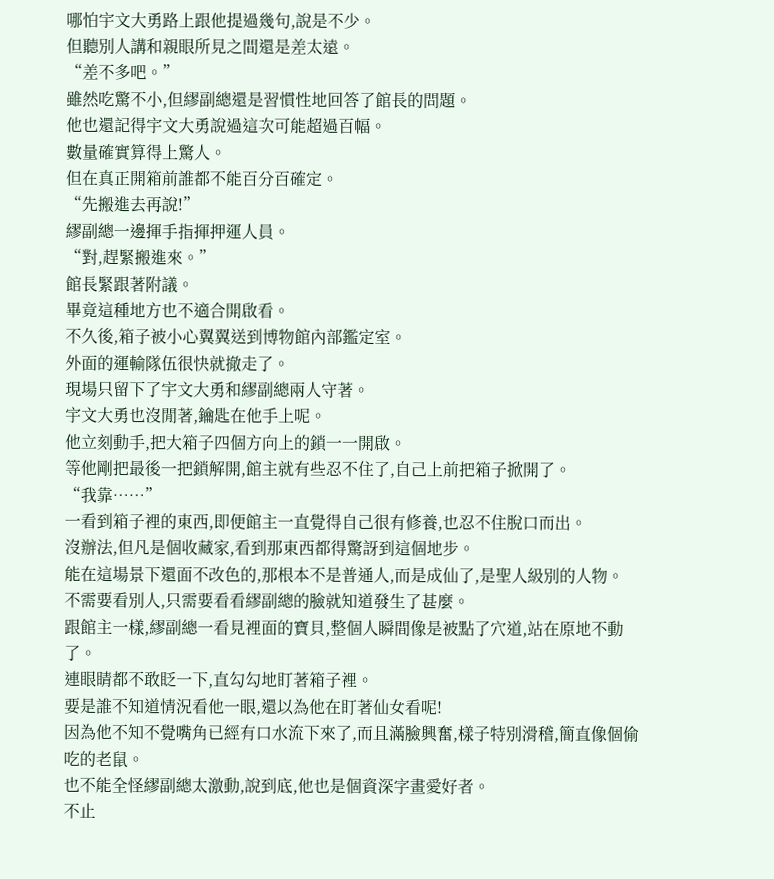哪怕宇文大勇路上跟他提過幾句,說是不少。
但聽別人講和親眼所見之間還是差太遠。
“差不多吧。”
雖然吃驚不小,但繆副總還是習慣性地回答了館長的問題。
他也還記得宇文大勇說過這次可能超過百幅。
數量確實算得上驚人。
但在真正開箱前誰都不能百分百確定。
“先搬進去再說!”
繆副總一邊揮手指揮押運人員。
“對,趕緊搬進來。”
館長緊跟著附議。
畢竟這種地方也不適合開啟看。
不久後,箱子被小心翼翼送到博物館內部鑑定室。
外面的運輸隊伍很快就撤走了。
現場只留下了宇文大勇和繆副總兩人守著。
宇文大勇也沒閒著,鑰匙在他手上呢。
他立刻動手,把大箱子四個方向上的鎖一一開啟。
等他剛把最後一把鎖解開,館主就有些忍不住了,自己上前把箱子掀開了。
“我靠……”
一看到箱子裡的東西,即便館主一直覺得自己很有修養,也忍不住脫口而出。
沒辦法,但凡是個收藏家,看到那東西都得驚訝到這個地步。
能在這場景下還面不改色的,那根本不是普通人,而是成仙了,是聖人級別的人物。
不需要看別人,只需要看看繆副總的臉就知道發生了甚麼。
跟館主一樣,繆副總一看見裡面的寶貝,整個人瞬間像是被點了穴道,站在原地不動了。
連眼睛都不敢眨一下,直勾勾地盯著箱子裡。
要是誰不知道情況看他一眼,還以為他在盯著仙女看呢!
因為他不知不覺嘴角已經有口水流下來了,而且滿臉興奮,樣子特別滑稽,簡直像個偷吃的老鼠。
也不能全怪繆副總太激動,說到底,他也是個資深字畫愛好者。
不止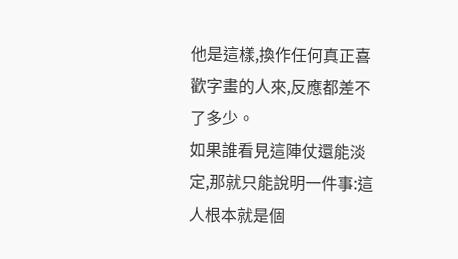他是這樣,換作任何真正喜歡字畫的人來,反應都差不了多少。
如果誰看見這陣仗還能淡定,那就只能說明一件事:這人根本就是個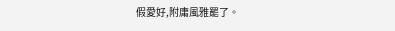假愛好,附庸風雅罷了。